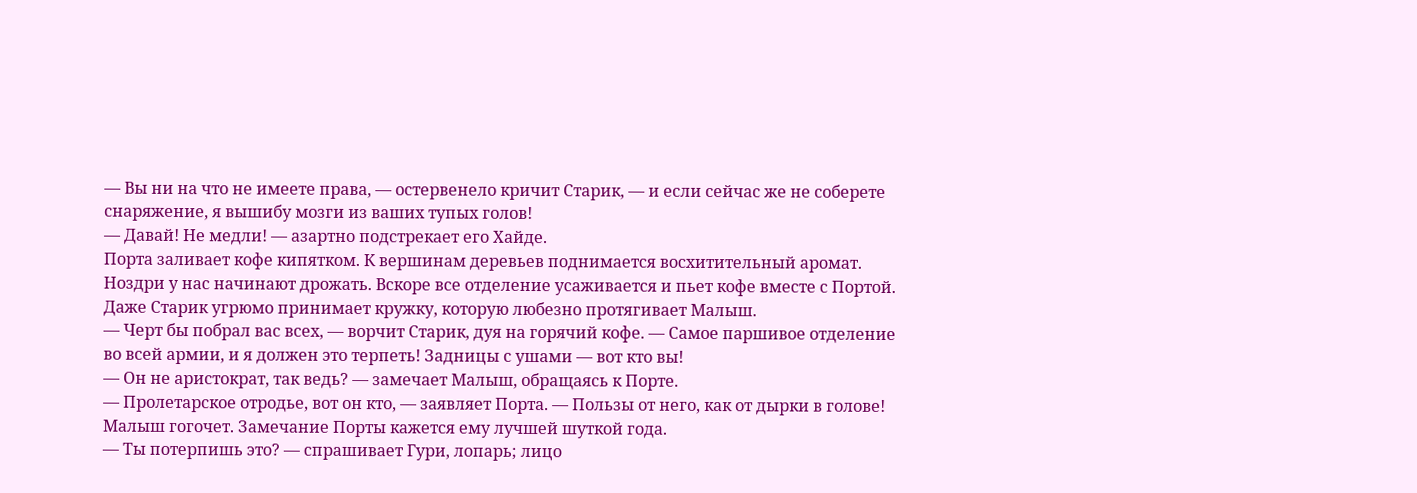— Вы ни на что не имеете права, — остервенело кричит Старик, — и если сейчас же не соберете снаряжение, я вышибу мозги из ваших тупых голов!
— Давай! Не медли! — азартно подстрекает его Хайде.
Порта заливает кофе кипятком. К вершинам деревьев поднимается восхитительный аромат.
Ноздри у нас начинают дрожать. Вскоре все отделение усаживается и пьет кофе вместе с Портой. Даже Старик угрюмо принимает кружку, которую любезно протягивает Малыш.
— Черт бы побрал вас всех, — ворчит Старик, дуя на горячий кофе. — Самое паршивое отделение во всей армии, и я должен это терпеть! Задницы с ушами — вот кто вы!
— Он не аристократ, так ведь? — замечает Малыш, обращаясь к Порте.
— Пролетарское отродье, вот он кто, — заявляет Порта. — Пользы от него, как от дырки в голове!
Малыш гогочет. Замечание Порты кажется ему лучшей шуткой года.
— Ты потерпишь это? — спрашивает Гури, лопарь; лицо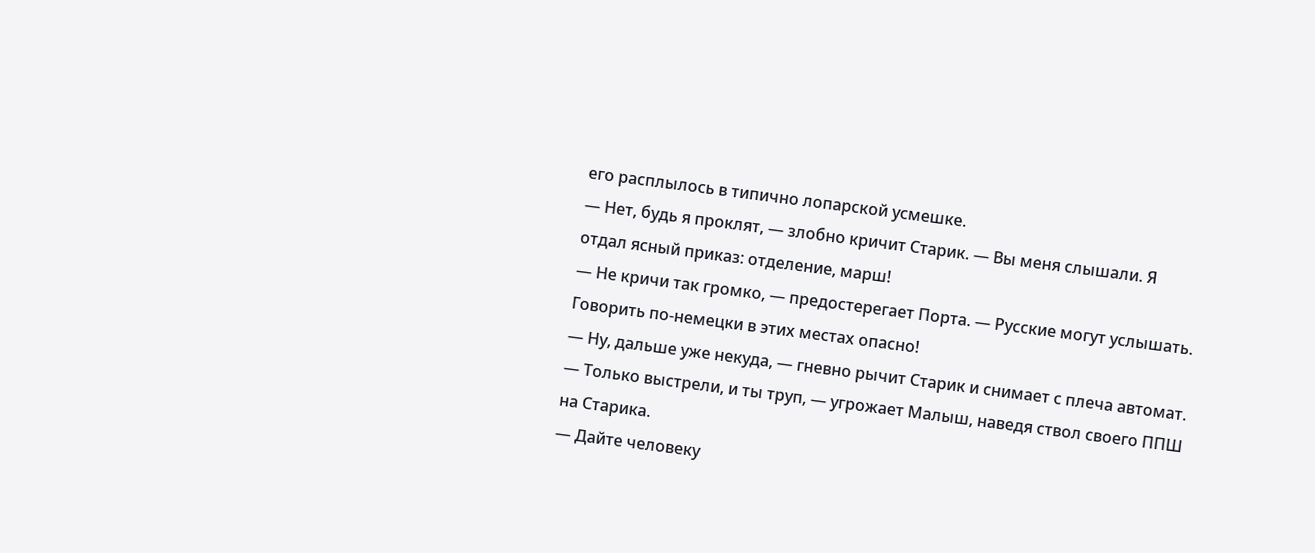его расплылось в типично лопарской усмешке.
— Нет, будь я проклят, — злобно кричит Старик. — Вы меня слышали. Я отдал ясный приказ: отделение, марш!
— Не кричи так громко, — предостерегает Порта. — Русские могут услышать. Говорить по-немецки в этих местах опасно!
— Ну, дальше уже некуда, — гневно рычит Старик и снимает с плеча автомат.
— Только выстрели, и ты труп, — угрожает Малыш, наведя ствол своего ППШ на Старика.
— Дайте человеку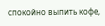спокойно выпить кофе,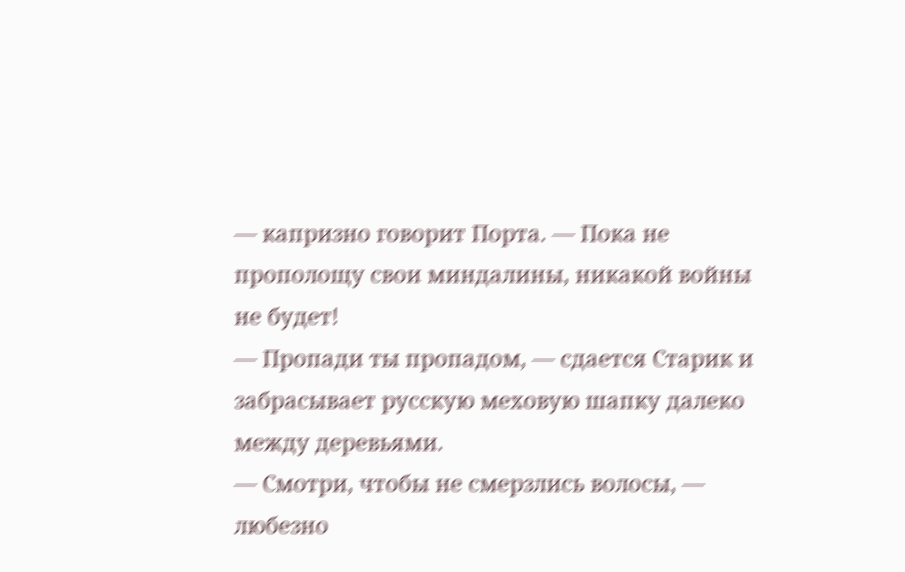— капризно говорит Порта. — Пока не прополощу свои миндалины, никакой войны не будет!
— Пропади ты пропадом, — сдается Старик и забрасывает русскую меховую шапку далеко между деревьями.
— Смотри, чтобы не смерзлись волосы, — любезно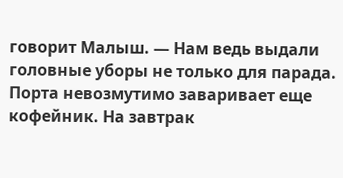говорит Малыш. — Нам ведь выдали головные уборы не только для парада.
Порта невозмутимо заваривает еще кофейник. На завтрак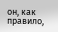он, как правило,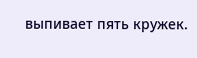выпивает пять кружек.